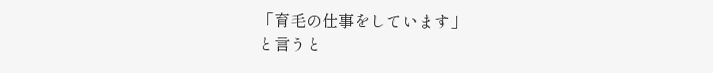「育毛の仕事をしています」
と言うと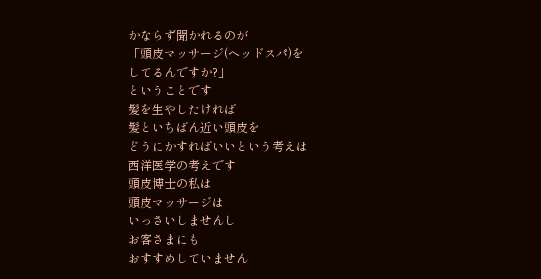かならず聞かれるのが
「頭皮マッサージ(ヘッドスパ)を
してるんですか?」
ということです
髪を生やしたければ
髪といちばん近い頭皮を
どうにかすればいいという考えは
西洋医学の考えです
頭皮博士の私は
頭皮マッサージは
いっさいしませんし
お客さまにも
おすすめしていません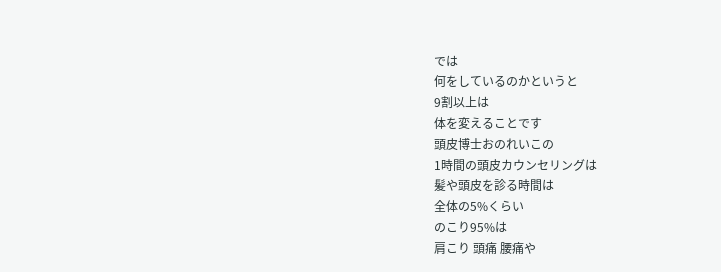では
何をしているのかというと
9割以上は
体を変えることです
頭皮博士おのれいこの
1時間の頭皮カウンセリングは
髪や頭皮を診る時間は
全体の5%くらい
のこり95%は
肩こり 頭痛 腰痛や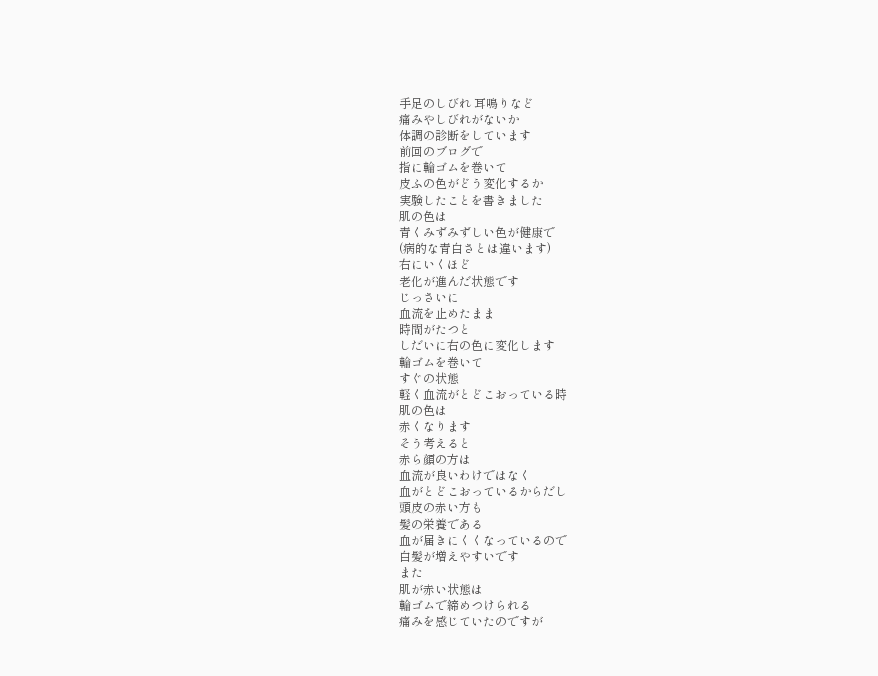手足のしびれ 耳鳴りなど
痛みやしびれがないか
体調の診断をしています
前回のブログで
指に輪ゴムを巻いて
皮ふの色がどう変化するか
実験したことを書きました
肌の色は
青くみずみずしい色が健康で
(病的な青白さとは違います)
右にいくほど
老化が進んだ状態です
じっさいに
血流を止めたまま
時間がたつと
しだいに右の色に変化します
輪ゴムを巻いて
すぐの状態
軽く血流がとどこおっている時
肌の色は
赤くなります
そう考えると
赤ら顔の方は
血流が良いわけではなく
血がとどこおっているからだし
頭皮の赤い方も
髪の栄養である
血が届きにくくなっているので
白髪が増えやすいです
また
肌が赤い状態は
輪ゴムで締めつけられる
痛みを感じていたのですが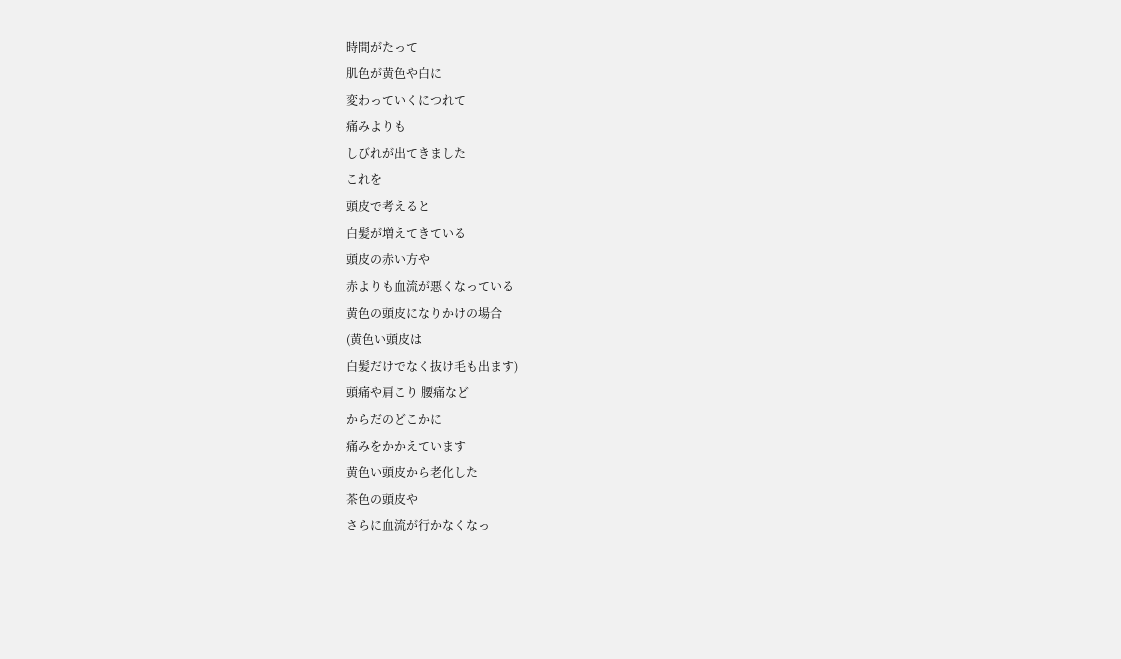時間がたって
肌色が黄色や白に
変わっていくにつれて
痛みよりも
しびれが出てきました
これを
頭皮で考えると
白髪が増えてきている
頭皮の赤い方や
赤よりも血流が悪くなっている
黄色の頭皮になりかけの場合
(黄色い頭皮は
白髪だけでなく抜け毛も出ます)
頭痛や肩こり 腰痛など
からだのどこかに
痛みをかかえています
黄色い頭皮から老化した
茶色の頭皮や
さらに血流が行かなくなっ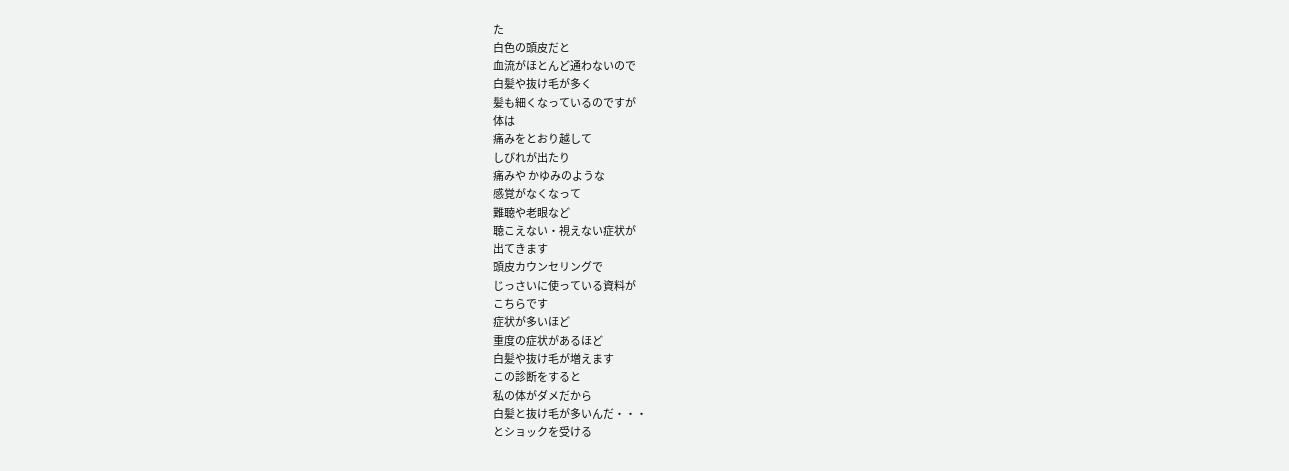た
白色の頭皮だと
血流がほとんど通わないので
白髪や抜け毛が多く
髪も細くなっているのですが
体は
痛みをとおり越して
しびれが出たり
痛みや かゆみのような
感覚がなくなって
難聴や老眼など
聴こえない・視えない症状が
出てきます
頭皮カウンセリングで
じっさいに使っている資料が
こちらです
症状が多いほど
重度の症状があるほど
白髪や抜け毛が増えます
この診断をすると
私の体がダメだから
白髪と抜け毛が多いんだ・・・
とショックを受ける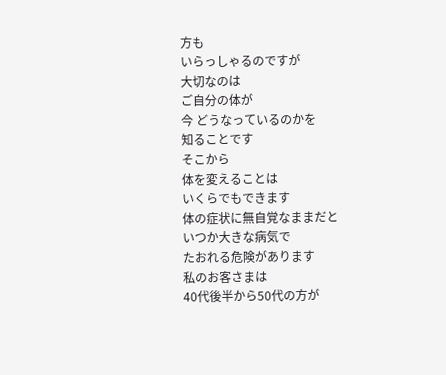方も
いらっしゃるのですが
大切なのは
ご自分の体が
今 どうなっているのかを
知ることです
そこから
体を変えることは
いくらでもできます
体の症状に無自覚なままだと
いつか大きな病気で
たおれる危険があります
私のお客さまは
40代後半から50代の方が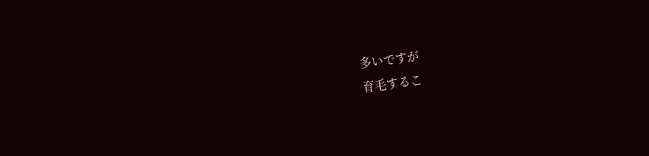多いですが
育毛するこ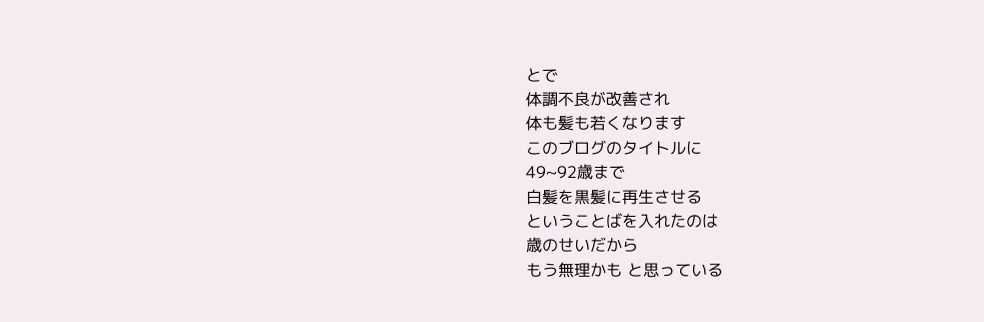とで
体調不良が改善され
体も髪も若くなります
このブログのタイトルに
49~92歳まで
白髪を黒髪に再生させる
ということばを入れたのは
歳のせいだから
もう無理かも と思っている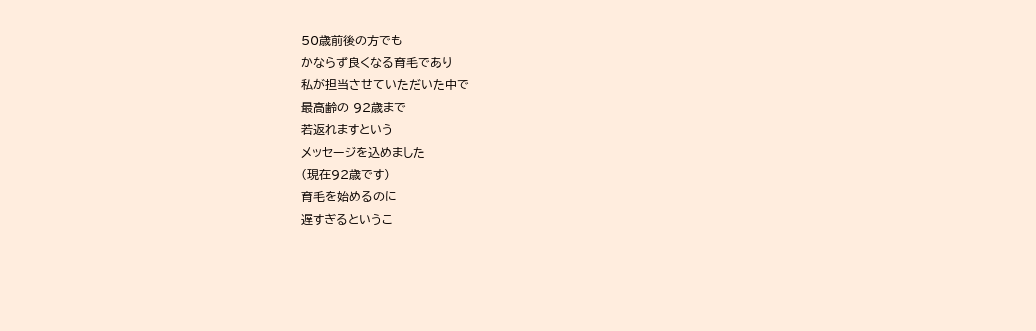50歳前後の方でも
かならず良くなる育毛であり
私が担当させていただいた中で
最高齢の 92歳まで
若返れますという
メッセージを込めました
(現在92歳です)
育毛を始めるのに
遅すぎるというこ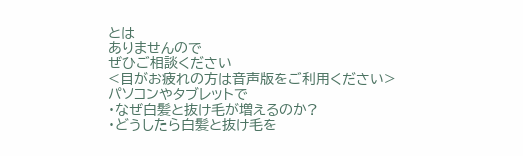とは
ありませんので
ぜひご相談ください
<目がお疲れの方は音声版をご利用ください>
パソコンやタブレットで
・なぜ白髪と抜け毛が増えるのか?
・どうしたら白髪と抜け毛を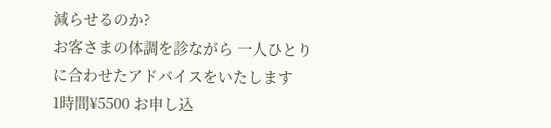減らせるのか?
お客さまの体調を診ながら 一人ひとりに合わせたアドバイスをいたします
1時間¥5500 お申し込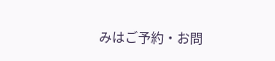みはご予約・お問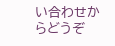い合わせからどうぞ